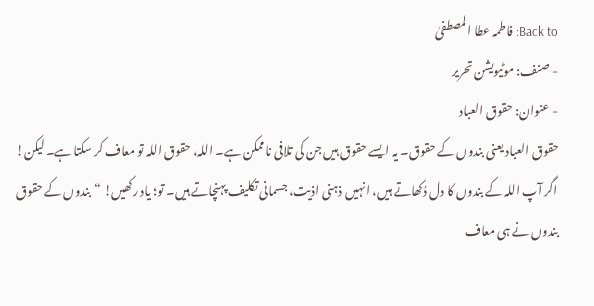Back to: فاطمہ عطا المصطفیٰ
- صنف: موٹیویشن تحریر
- عنوان: حقوق العباد
حقوق العباد یعنی بندوں کے حقوق۔ یہ ایسے حقوق ہیں جن کی تلافی ناممکن ہے۔ اللہ، حقوق اللہ تو معاف کر سکتا ہے۔ لیکن! اگر آپ اللہ کے بندوں کا دل دُکھاتے ہیں، انہیں ذہنی اذیت، جسمانی تکلیف پہنچاتے ہیں۔ تو؛ یاد رکھیں! “بندوں کے حقوق بندوں نے ہی معاف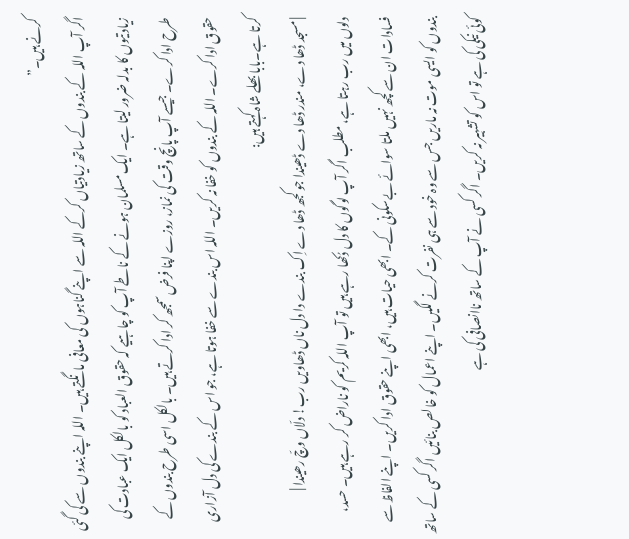کرنے ہیں۔”
اگر آپ اللہ کے بندوں کے ساتھ زیادتیاں کرکے اللہ سے اپنے گناہوں کی معافی مانگتے ہیں۔ اللہ اپنے بندوں سے کی گئی زیادتیوں کا بدلہ ضرور لیتا ہے۔ ایک مسلمان ہونے کے ناطے آپ کو چاہیے کہ حقوق العباد کو بالکل ایک عبادت کی طرح ادا کرے۔ جیسے آپ پانچ وقت کی نماز، روزے اپنا فرض سمجھ کر ادا کرتے ہیں۔ بالکل اسی طرح بندوں کے حقوق ادا کرے۔ اللہ کے بندوں کو خفا نہ کریں۔ اللہ اس بندے سے خفا ہوتا ہے، جو اس کے بندے کی دل آزاری کرتا ہے۔بابا بھلے شاہ کہتے ہیں:
| مسجد ڈھا دے، مندر ڈھا دے ڈھیندا جو کجھ ڈھا دے اِک بندے دا دل ناں ڈھاویں رب! دلّاں وچّ رھیندا |
دلوں میں رب رہتا ہے، مطلب اگر آپ لوگوں کا دل دُکھا رہے ہیں تو آپ اللہ کریم کو ناراض کر رہے ہیں۔ حسد، فسادات ان سے کچھ نہیں ملتا سوائے بےسکونی کے۔ ابھی حیات ہیں، ابھی اپنے حقوق ادا کریں۔ اپنے الفاظ سے بندوں کو ایسی موت نہ ماریں جس سے وہ خود سے ہی نفرت کرنے لگیں۔ اپنے اعمال کو خالص بنائیں اگر کسی کے ساتھ کوئی نیکی کی ہے تو اس کو تشہیر نہ کریں۔ اگر کسی نے آپ کے ساتھ ناانصافی کی ہے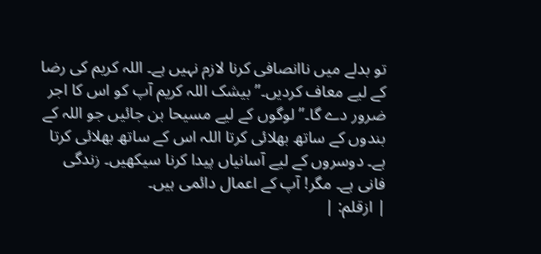تو بدلے میں ناانصافی کرنا لازم نہیں ہے۔ اللہ کریم کی رضا کے لیے معاف کردیں۔”بیشک اللہ کریم آپ کو اس کا اجر ضرور دے گا۔” لوگوں کے لیے مسیحا بن جائیں جو اللہ کے بندوں کے ساتھ بھلائی کرتا اللہ اس کے ساتھ بھلائی کرتا ہے۔ دوسروں کے لیے آسانیاں پیدا کرنا سیکھیں۔ زندگی فانی ہے۔ مگر! آپ کے اعمال دائمی ہیں۔
| ازقلم: |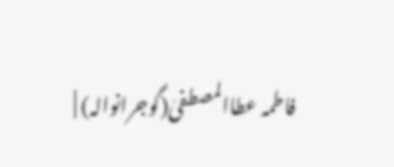فاطمہ عطاالمصطفیٰ(گوجرانوالہ) |